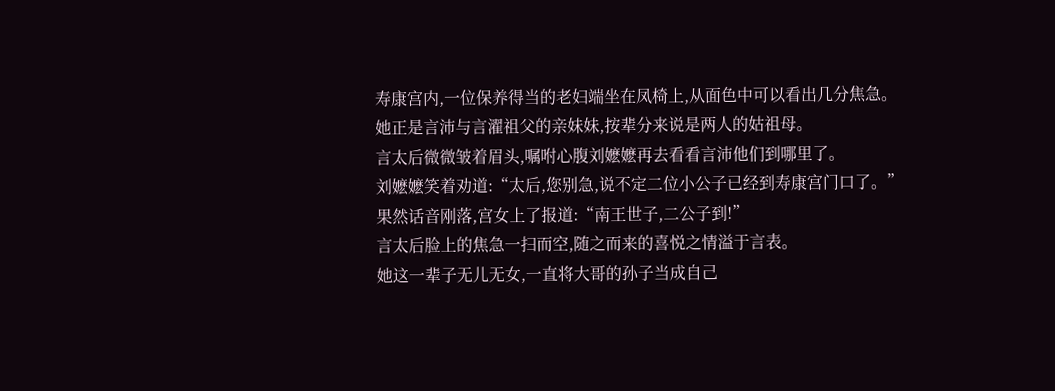寿康宫内,一位保养得当的老妇端坐在凤椅上,从面色中可以看出几分焦急。
她正是言沛与言濯祖父的亲妹妹,按辈分来说是两人的姑祖母。
言太后微微皱着眉头,嘱咐心腹刘嬷嬷再去看看言沛他们到哪里了。
刘嬷嬷笑着劝道:“太后,您别急,说不定二位小公子已经到寿康宫门口了。”
果然话音刚落,宫女上了报道:“南王世子,二公子到!”
言太后脸上的焦急一扫而空,随之而来的喜悦之情溢于言表。
她这一辈子无儿无女,一直将大哥的孙子当成自己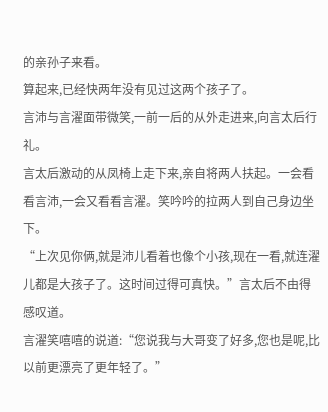的亲孙子来看。
算起来,已经快两年没有见过这两个孩子了。
言沛与言濯面带微笑,一前一后的从外走进来,向言太后行礼。
言太后激动的从凤椅上走下来,亲自将两人扶起。一会看看言沛,一会又看看言濯。笑吟吟的拉两人到自己身边坐下。
“上次见你俩,就是沛儿看着也像个小孩,现在一看,就连濯儿都是大孩子了。这时间过得可真快。”言太后不由得感叹道。
言濯笑嘻嘻的说道:“您说我与大哥变了好多,您也是呢,比以前更漂亮了更年轻了。”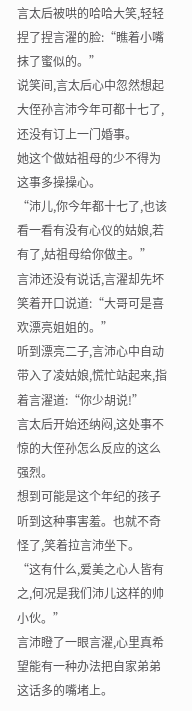言太后被哄的哈哈大笑,轻轻捏了捏言濯的脸:“瞧着小嘴抹了蜜似的。”
说笑间,言太后心中忽然想起大侄孙言沛今年可都十七了,还没有订上一门婚事。
她这个做姑祖母的少不得为这事多操操心。
“沛儿,你今年都十七了,也该看一看有没有心仪的姑娘,若有了,姑祖母给你做主。”
言沛还没有说话,言濯却先坏笑着开口说道:“大哥可是喜欢漂亮姐姐的。”
听到漂亮二子,言沛心中自动带入了凌姑娘,慌忙站起来,指着言濯道:“你少胡说!”
言太后开始还纳闷,这处事不惊的大侄孙怎么反应的这么强烈。
想到可能是这个年纪的孩子听到这种事害羞。也就不奇怪了,笑着拉言沛坐下。
“这有什么,爱美之心人皆有之,何况是我们沛儿这样的帅小伙。”
言沛瞪了一眼言濯,心里真希望能有一种办法把自家弟弟这话多的嘴堵上。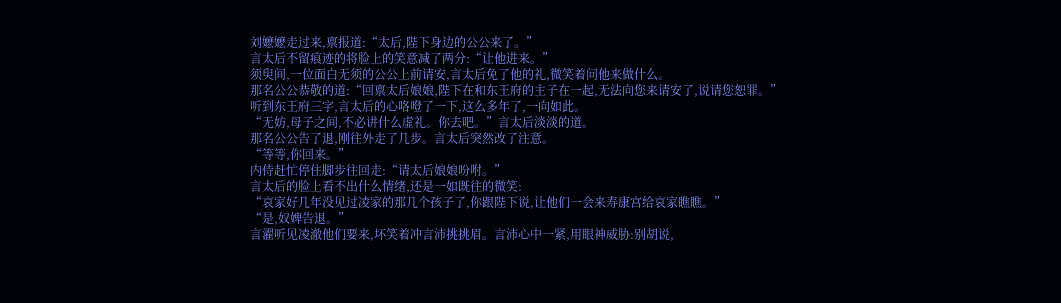刘嬷嬷走过来,禀报道:“太后,陛下身边的公公来了。”
言太后不留痕迹的将脸上的笑意减了两分:“让他进来。”
须臾间,一位面白无须的公公上前请安,言太后免了他的礼,微笑着问他来做什么。
那名公公恭敬的道:“回禀太后娘娘,陛下在和东王府的主子在一起,无法向您来请安了,说请您恕罪。”
听到东王府三字,言太后的心咯噔了一下,这么多年了,一向如此。
“无妨,母子之间,不必讲什么虚礼。你去吧。”言太后淡淡的道。
那名公公告了退,刚往外走了几步。言太后突然改了注意。
“等等,你回来。”
内侍赶忙停住脚步往回走:“请太后娘娘吩咐。”
言太后的脸上看不出什么情绪,还是一如既往的微笑:
“哀家好几年没见过凌家的那几个孩子了,你跟陛下说,让他们一会来寿康宫给哀家瞧瞧。”
“是,奴婢告退。”
言濯听见凌澈他们要来,坏笑着冲言沛挑挑眉。言沛心中一紧,用眼神威胁:别胡说,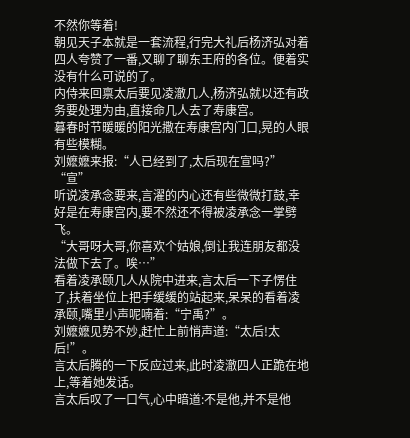不然你等着!
朝见天子本就是一套流程,行完大礼后杨济弘对着四人夸赞了一番,又聊了聊东王府的各位。便着实没有什么可说的了。
内侍来回禀太后要见凌澈几人,杨济弘就以还有政务要处理为由,直接命几人去了寿康宫。
暮春时节暖暖的阳光撒在寿康宫内门口,晃的人眼有些模糊。
刘嬷嬷来报:“人已经到了,太后现在宣吗?”
“宣”
听说凌承念要来,言濯的内心还有些微微打鼓,幸好是在寿康宫内,要不然还不得被凌承念一掌劈飞。
“大哥呀大哥,你喜欢个姑娘,倒让我连朋友都没法做下去了。唉…”
看着凌承颐几人从院中进来,言太后一下子愣住了,扶着坐位上把手缓缓的站起来,呆呆的看着凌承颐,嘴里小声呢喃着:“宁禹?”。
刘嬷嬷见势不妙,赶忙上前悄声道:“太后!太后!”。
言太后腾的一下反应过来,此时凌澈四人正跪在地上,等着她发话。
言太后叹了一口气,心中暗道:不是他,并不是他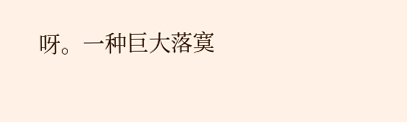呀。一种巨大落寞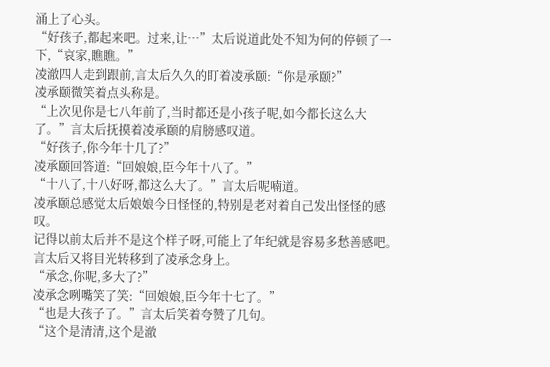涌上了心头。
“好孩子,都起来吧。过来,让…”太后说道此处不知为何的停顿了一下,“哀家,瞧瞧。”
凌澈四人走到跟前,言太后久久的盯着凌承颐:“你是承颐?”
凌承颐微笑着点头称是。
“上次见你是七八年前了,当时都还是小孩子呢,如今都长这么大了。”言太后抚摸着凌承颐的肩膀感叹道。
“好孩子,你今年十几了?”
凌承颐回答道:“回娘娘,臣今年十八了。”
“十八了,十八好呀,都这么大了。”言太后呢喃道。
凌承颐总感觉太后娘娘今日怪怪的,特别是老对着自己发出怪怪的感叹。
记得以前太后并不是这个样子呀,可能上了年纪就是容易多愁善感吧。
言太后又将目光转移到了凌承念身上。
“承念,你呢,多大了?”
凌承念咧嘴笑了笑:“回娘娘,臣今年十七了。”
“也是大孩子了。”言太后笑着夸赞了几句。
“这个是清清,这个是澈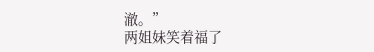澈。”
两姐妹笑着福了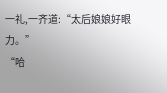一礼,一齐道:“太后娘娘好眼力。”
“哈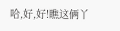哈,好,好!瞧这俩丫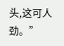头,这可人劲。”